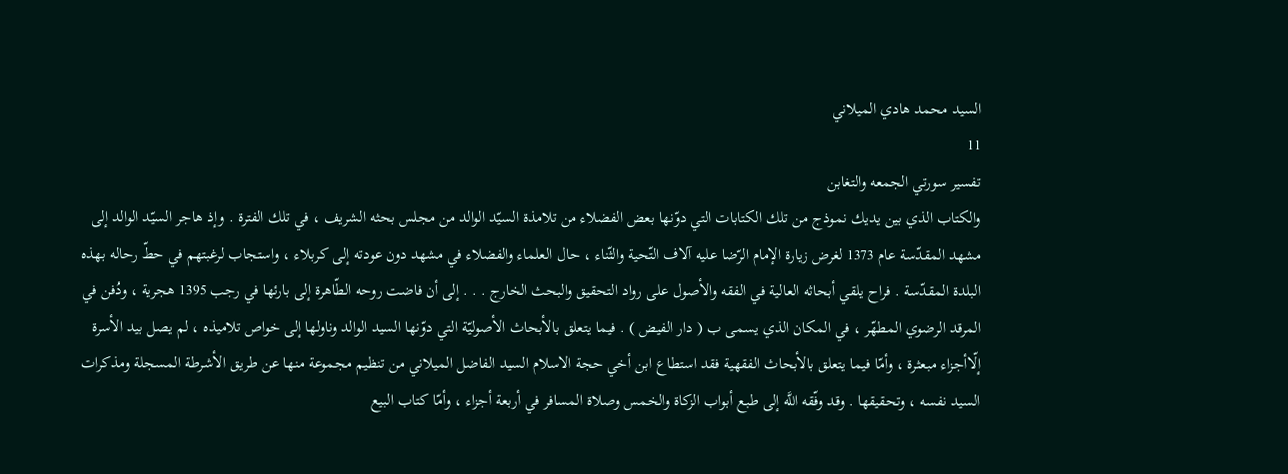السيد محمد هادي الميلاني
11
تفسير سورتي الجمعه والتغابن
والكتاب الذي بين يديك نموذج من تلك الكتابات التي دوّنها بعض الفضلاء من تلامذة السيّد الوالد من مجلس بحثه الشريف ، في تلك الفترة . وإذ هاجر السيّد الوالد إلى مشهد المقدّسة عام 1373 لغرض زيارة الإمام الرّضا عليه آلاف التّحية والثّناء ، حال العلماء والفضلاء في مشهد دون عودته إلى كربلاء ، واستجاب لرغبتهم في حطّ رحاله بهذه البلدة المقدّسة . فراح يلقي أبحاثه العالية في الفقه والأصول على رواد التحقيق والبحث الخارج . . . إلى أن فاضت روحه الطّاهرة إلى بارئها في رجب 1395 هجرية ، ودُفن في المرقد الرضوي المطهّر ، في المكان الذي يسمى ب ( دار الفيض ) . فيما يتعلق بالأبحاث الأصوليّة التي دوّنها السيد الوالد وناولها إلى خواص تلاميذه ، لم يصل بيد الأسرة إلّاأجزاء مبعثرة ، وأمّا فيما يتعلق بالأبحاث الفقهية فقد استطاع ابن أخي حجة الاسلام السيد الفاضل الميلاني من تنظيم مجموعة منها عن طريق الأشرطة المسجلة ومذكرات السيد نفسه ، وتحقيقها . وقد وفّقه اللَّه إلى طبع أبواب الزكاة والخمس وصلاة المسافر في أربعة أجزاء ، وأمّا كتاب البيع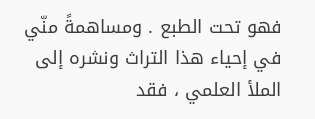فهو تحت الطبع . ومساهمةً منّي في إحياء هذا التراث ونشره إلى الملأ العلمي ، فقد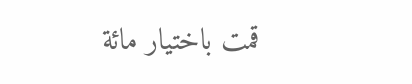قمت باختيار مائة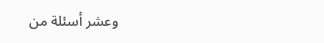وعشر أسئلة من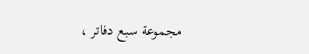مجموعة سبع دفاتر ،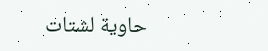حاوية لشتات